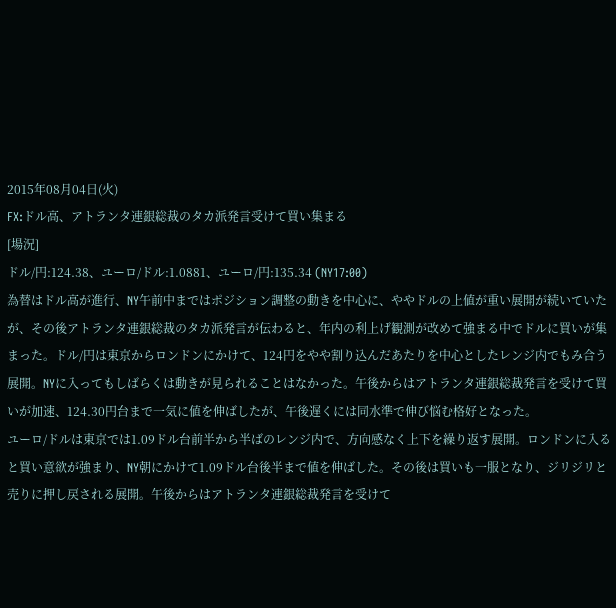2015年08月04日(火)
FX:ドル高、アトランタ連銀総裁のタカ派発言受けて買い集まる
[場況]
ドル/円:124.38、ユーロ/ドル:1.0881、ユーロ/円:135.34 (NY17:00)
為替はドル高が進行、NY午前中まではポジション調整の動きを中心に、ややドルの上値が重い展開が続いていたが、その後アトランタ連銀総裁のタカ派発言が伝わると、年内の利上げ観測が改めて強まる中でドルに買いが集まった。ドル/円は東京からロンドンにかけて、124円をやや割り込んだあたりを中心としたレンジ内でもみ合う展開。NYに入ってもしばらくは動きが見られることはなかった。午後からはアトランタ連銀総裁発言を受けて買いが加速、124.30円台まで一気に値を伸ばしたが、午後遅くには同水準で伸び悩む格好となった。
ユーロ/ドルは東京では1.09ドル台前半から半ばのレンジ内で、方向感なく上下を繰り返す展開。ロンドンに入ると買い意欲が強まり、NY朝にかけて1.09ドル台後半まで値を伸ばした。その後は買いも一服となり、ジリジリと売りに押し戻される展開。午後からはアトランタ連銀総裁発言を受けて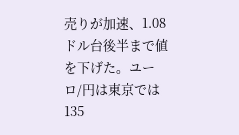売りが加速、1.08ドル台後半まで値を下げた。ユーロ/円は東京では135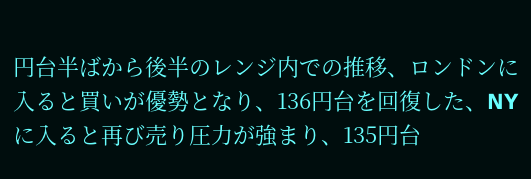円台半ばから後半のレンジ内での推移、ロンドンに入ると買いが優勢となり、136円台を回復した、NYに入ると再び売り圧力が強まり、135円台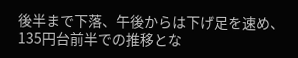後半まで下落、午後からは下げ足を速め、135円台前半での推移とな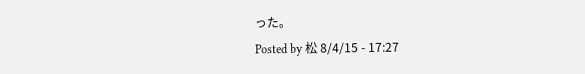った。
Posted by 松 8/4/15 - 17:27